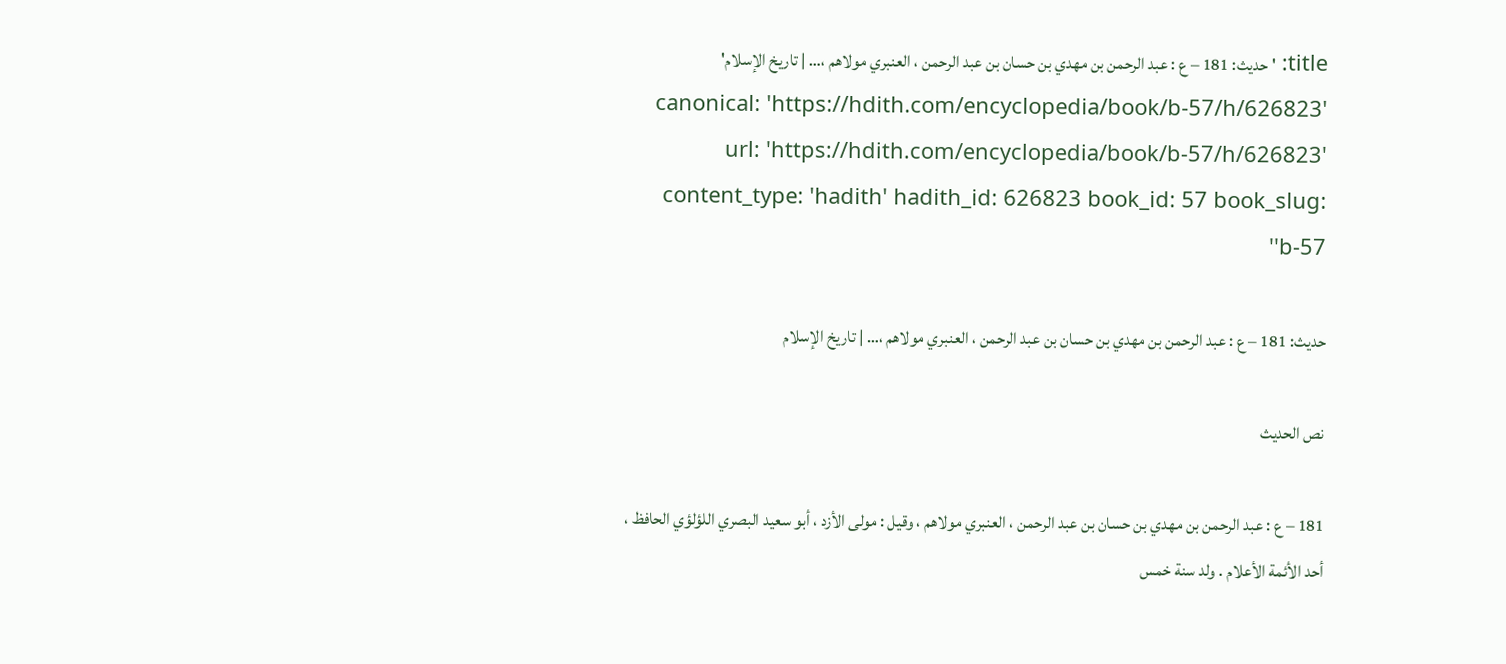title: 'حديث: 181 – ع : عبد الرحمن بن مهدي بن حسان بن عبد الرحمن ، العنبري مولاهم ،… | تاريخ الإسلام' canonical: 'https://hdith.com/encyclopedia/book/b-57/h/626823' url: 'https://hdith.com/encyclopedia/book/b-57/h/626823' content_type: 'hadith' hadith_id: 626823 book_id: 57 book_slug: 'b-57'

حديث: 181 – ع : عبد الرحمن بن مهدي بن حسان بن عبد الرحمن ، العنبري مولاهم ،… | تاريخ الإسلام

نص الحديث

181 – ع : عبد الرحمن بن مهدي بن حسان بن عبد الرحمن ، العنبري مولاهم ، وقيل : مولى الأزد ، أبو سعيد البصري اللؤلؤي الحافظ ، أحد الأئمة الأعلام . ولد سنة خمس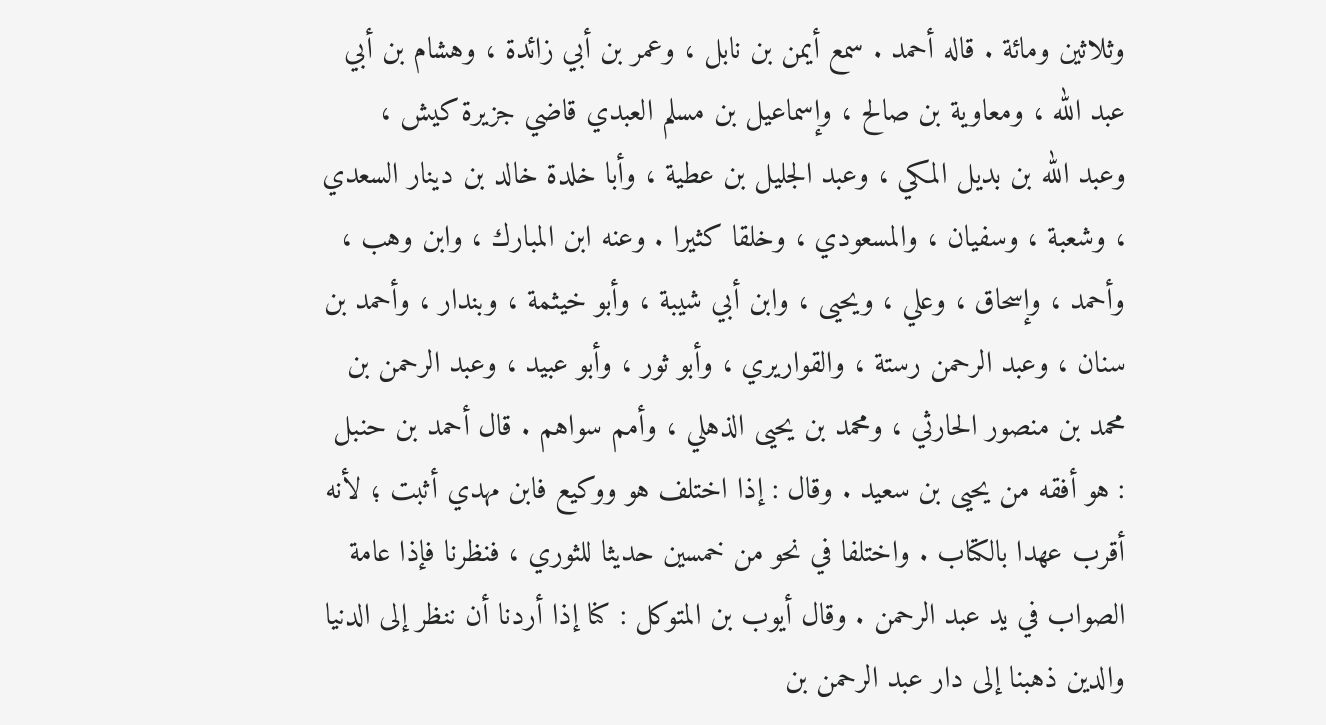وثلاثين ومائة . قاله أحمد . سمع أيمن بن نابل ، وعمر بن أبي زائدة ، وهشام بن أبي عبد الله ، ومعاوية بن صالح ، وإسماعيل بن مسلم العبدي قاضي جزيرة كيش ، وعبد الله بن بديل المكي ، وعبد الجليل بن عطية ، وأبا خلدة خالد بن دينار السعدي ، وشعبة ، وسفيان ، والمسعودي ، وخلقا كثيرا . وعنه ابن المبارك ، وابن وهب ، وأحمد ، وإسحاق ، وعلي ، ويحيى ، وابن أبي شيبة ، وأبو خيثمة ، وبندار ، وأحمد بن سنان ، وعبد الرحمن رستة ، والقواريري ، وأبو ثور ، وأبو عبيد ، وعبد الرحمن بن محمد بن منصور الحارثي ، ومحمد بن يحيى الذهلي ، وأمم سواهم . قال أحمد بن حنبل : هو أفقه من يحيى بن سعيد . وقال : إذا اختلف هو ووكيع فابن مهدي أثبت ؛ لأنه أقرب عهدا بالكتاب . واختلفا في نحو من خمسين حديثا للثوري ، فنظرنا فإذا عامة الصواب في يد عبد الرحمن . وقال أيوب بن المتوكل : كنا إذا أردنا أن ننظر إلى الدنيا والدين ذهبنا إلى دار عبد الرحمن بن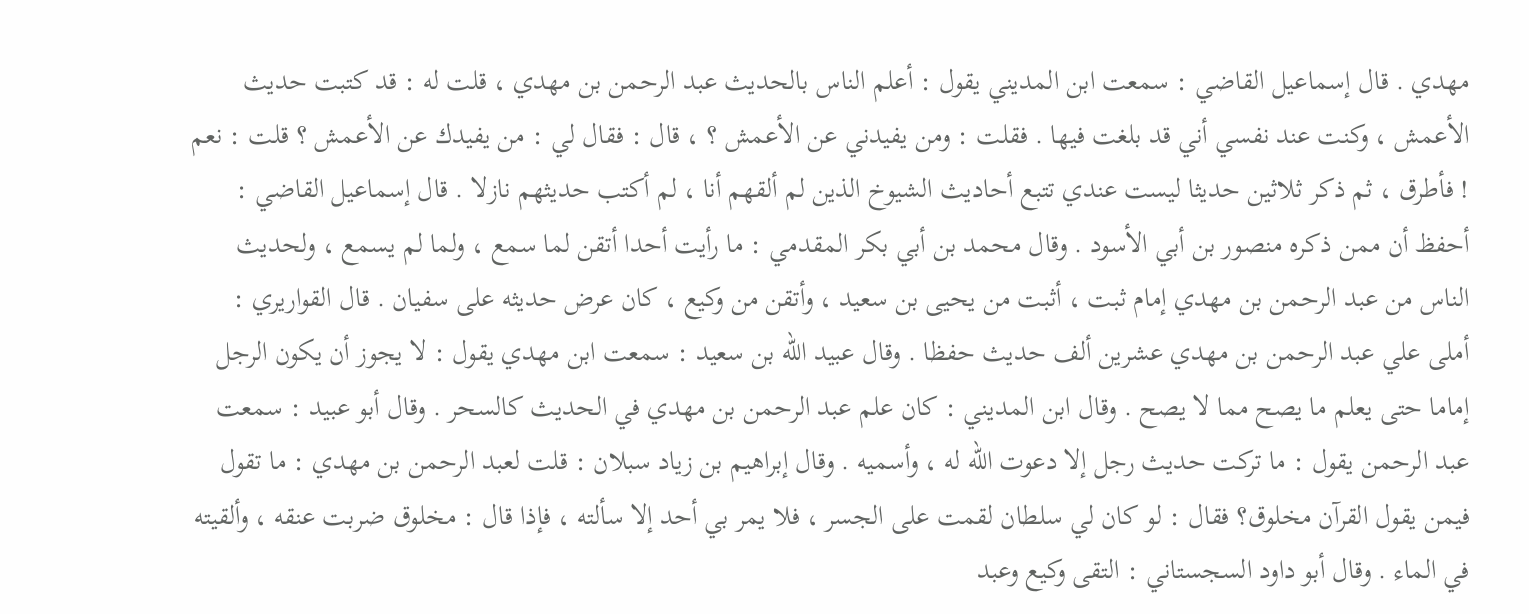مهدي . قال إسماعيل القاضي : سمعت ابن المديني يقول : أعلم الناس بالحديث عبد الرحمن بن مهدي ، قلت له : قد كتبت حديث الأعمش ، وكنت عند نفسي أني قد بلغت فيها . فقلت : ومن يفيدني عن الأعمش ؟ ، قال : فقال لي : من يفيدك عن الأعمش ؟ قلت : نعم ! فأطرق ، ثم ذكر ثلاثين حديثا ليست عندي تتبع أحاديث الشيوخ الذين لم ألقهم أنا ، لم أكتب حديثهم نازلا . قال إسماعيل القاضي : أحفظ أن ممن ذكره منصور بن أبي الأسود . وقال محمد بن أبي بكر المقدمي : ما رأيت أحدا أتقن لما سمع ، ولما لم يسمع ، ولحديث الناس من عبد الرحمن بن مهدي إمام ثبت ، أثبت من يحيى بن سعيد ، وأتقن من وكيع ، كان عرض حديثه على سفيان . قال القواريري : أملى علي عبد الرحمن بن مهدي عشرين ألف حديث حفظا . وقال عبيد الله بن سعيد : سمعت ابن مهدي يقول : لا يجوز أن يكون الرجل إماما حتى يعلم ما يصح مما لا يصح . وقال ابن المديني : كان علم عبد الرحمن بن مهدي في الحديث كالسحر . وقال أبو عبيد : سمعت عبد الرحمن يقول : ما تركت حديث رجل إلا دعوت الله له ، وأسميه . وقال إبراهيم بن زياد سبلان : قلت لعبد الرحمن بن مهدي : ما تقول فيمن يقول القرآن مخلوق؟ فقال : لو كان لي سلطان لقمت على الجسر ، فلا يمر بي أحد إلا سألته ، فإذا قال : مخلوق ضربت عنقه ، وألقيته في الماء . وقال أبو داود السجستاني : التقى وكيع وعبد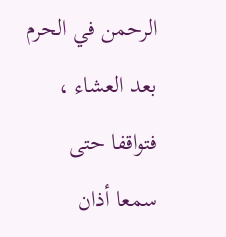الرحمن في الحرم بعد العشاء ، فتواقفا حتى سمعا أذان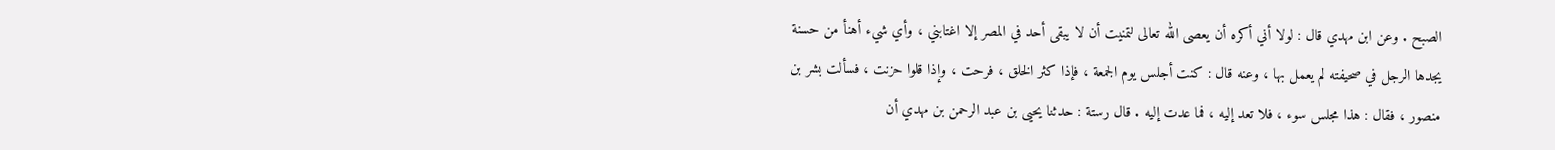الصبح . وعن ابن مهدي قال : لولا أني أكره أن يعصى الله تعالى لتمنيت أن لا يبقى أحد في المصر إلا اغتابني ، وأي شيء أهنأ من حسنة يجدها الرجل في صحيفته لم يعمل بها ، وعنه قال : كنت أجلس يوم الجمعة ، فإذا كثر الخلق ، فرحت ، وإذا قلوا حزنت ، فسألت بشر بن منصور ، فقال : هذا مجلس سوء ، فلا تعد إليه ، فما عدت إليه . قال رستة : حدثنا يحيى بن عبد الرحمن بن مهدي أن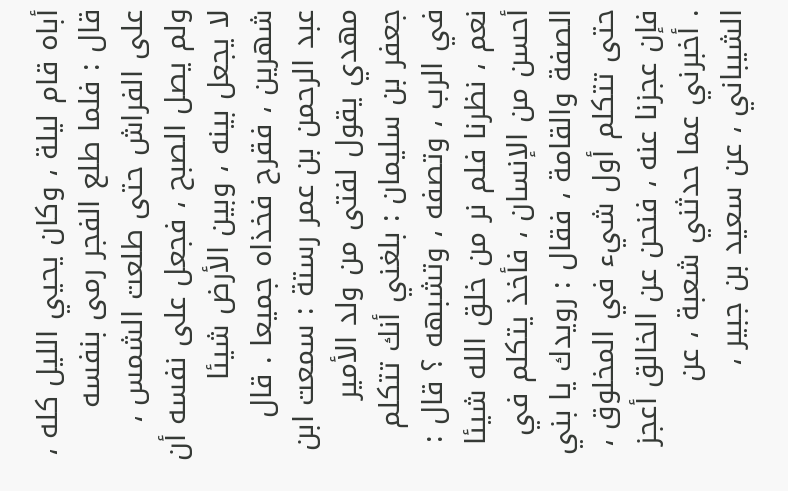أباه قام ليلة ، وكان يحيي الليل كله ، قال : فلما طلع الفجر رمى بنفسه على الفراش حتى طلعت الشمس ، ولم يصل الصبح ، فجعل على نفسه أن لا يجعل بينه ، وبين الأرض شيئا شهرين ، فقرح فخذاه جميعا . قال عبد الرحمن بن عمر رستة : سمعت ابن مهدي يقول لفتى من ولد الأمير جعفر بن سليمان : بلغني أنك تتكلم في الرب ، وتصفه ، وتشبهه ؟ قال : نعم ، نظرنا فلم نر من خلق الله شيئا أحسن من الإنسان ، فأخذ يتكلم في الصفة والقامة ، فقال : رويدك يا بني حتى تتكلم أول شيء في المخلوق ، فإن عجزنا عنه ، فنحن عن الخالق أعجز . أخبرني عما حدثني شعبة ، عن الشيباني ، عن سعيد بن جبير ،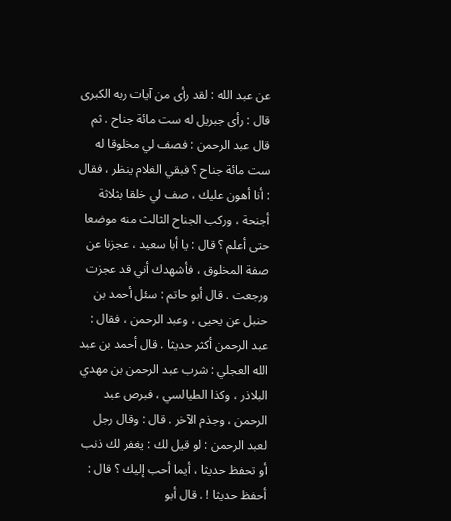عن عبد الله : لقد رأى من آيات ربه الكبرى قال : رأى جبريل له ست مائة جناح . ثم قال عبد الرحمن : فصف لي مخلوقا له ست مائة جناح ؟ فبقي الغلام ينظر ، فقال : أنا أهون عليك ، صف لي خلقا بثلاثة أجنحة ، وركب الجناح الثالث منه موضعا حتى أعلم ؟ قال : يا أبا سعيد ، عجزنا عن صفة المخلوق ، فأشهدك أني قد عجزت ورجعت . قال أبو حاتم : سئل أحمد بن حنبل عن يحيى ، وعبد الرحمن ، فقال : عبد الرحمن أكثر حديثا . قال أحمد بن عبد الله العجلي : شرب عبد الرحمن بن مهدي البلاذر ، وكذا الطيالسي ، فبرص عبد الرحمن ، وجذم الآخر . قال : وقال رجل لعبد الرحمن : لو قيل لك : يغفر لك ذنب أو تحفظ حديثا ، أيما أحب إليك ؟ قال : أحفظ حديثا ! . قال أبو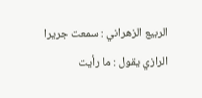الربيع الزهراني : سمعت جريرا الرازي يقول : ما رأيت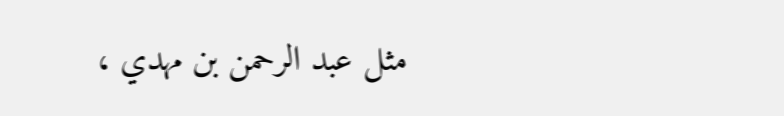مثل عبد الرحمن بن مهدي ،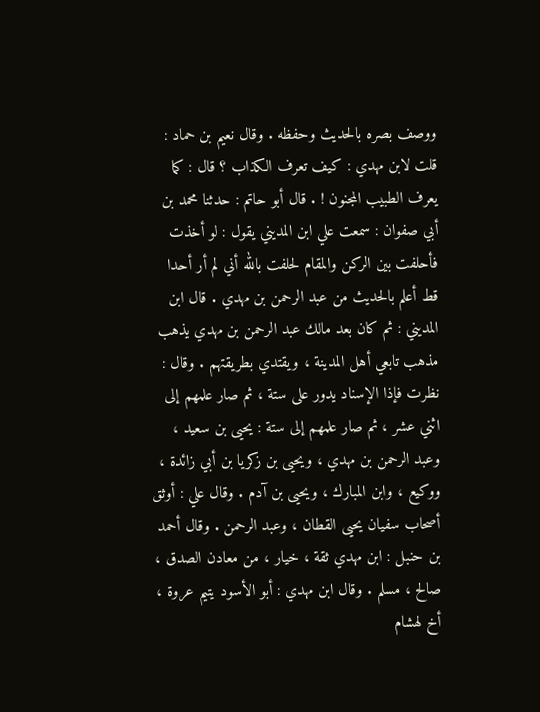ووصف بصره بالحديث وحفظه . وقال نعيم بن حماد : قلت لابن مهدي : كيف تعرف الكذاب ؟ قال : كما يعرف الطبيب المجنون ! . قال أبو حاتم : حدثنا محمد بن أبي صفوان : سمعت علي ابن المديني يقول : لو أخذت فأحلفت بين الركن والمقام لحلفت بالله أني لم أر أحدا قط أعلم بالحديث من عبد الرحمن بن مهدي . قال ابن المديني : ثم كان بعد مالك عبد الرحمن بن مهدي يذهب مذهب تابعي أهل المدينة ، ويقتدي بطريقتهم . وقال : نظرت فإذا الإسناد يدور على ستة ، ثم صار علمهم إلى اثني عشر ، ثم صار علمهم إلى ستة : يحيى بن سعيد ، وعبد الرحمن بن مهدي ، ويحيى بن زكريا بن أبي زائدة ، ووكيع ، وابن المبارك ، ويحيى بن آدم . وقال علي : أوثق أصحاب سفيان يحيى القطان ، وعبد الرحمن . وقال أحمد بن حنبل : ابن مهدي ثقة ، خيار ، من معادن الصدق ، صالح ، مسلم . وقال ابن مهدي : أبو الأسود يتيم عروة ، أخ لهشام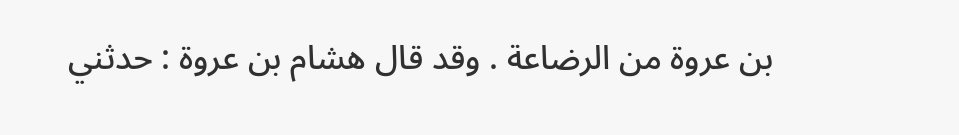بن عروة من الرضاعة . وقد قال هشام بن عروة : حدثني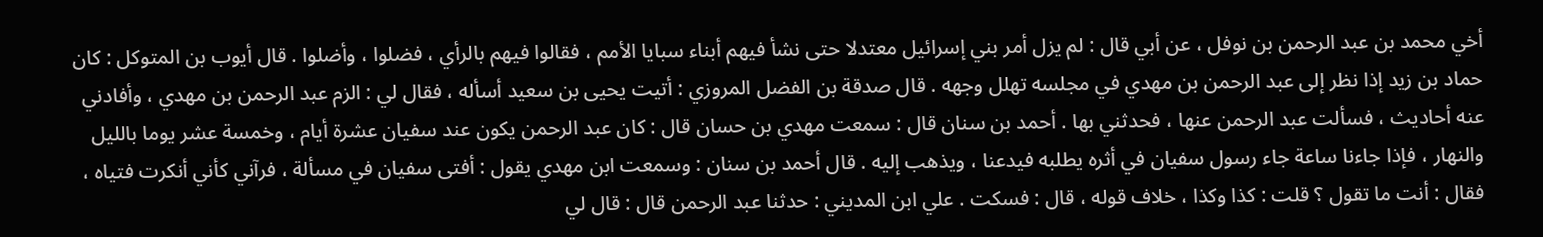أخي محمد بن عبد الرحمن بن نوفل ، عن أبي قال : لم يزل أمر بني إسرائيل معتدلا حتى نشأ فيهم أبناء سبايا الأمم ، فقالوا فيهم بالرأي ، فضلوا ، وأضلوا . قال أيوب بن المتوكل : كان حماد بن زيد إذا نظر إلى عبد الرحمن بن مهدي في مجلسه تهلل وجهه . قال صدقة بن الفضل المروزي : أتيت يحيى بن سعيد أسأله ، فقال لي : الزم عبد الرحمن بن مهدي ، وأفادني عنه أحاديث ، فسألت عبد الرحمن عنها ، فحدثني بها . أحمد بن سنان قال : سمعت مهدي بن حسان قال : كان عبد الرحمن يكون عند سفيان عشرة أيام ، وخمسة عشر يوما بالليل والنهار ، فإذا جاءنا ساعة جاء رسول سفيان في أثره يطلبه فيدعنا ، ويذهب إليه . قال أحمد بن سنان : وسمعت ابن مهدي يقول : أفتى سفيان في مسألة ، فرآني كأني أنكرت فتياه ، فقال : أنت ما تقول ؟ قلت : كذا وكذا ، خلاف قوله ، قال : فسكت . علي ابن المديني : حدثنا عبد الرحمن قال : قال لي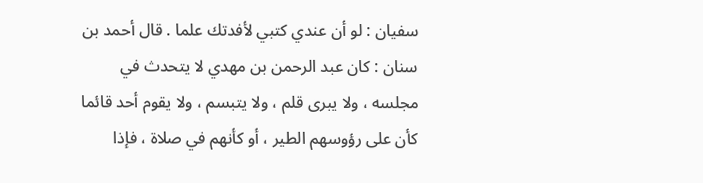سفيان : لو أن عندي كتبي لأفدتك علما . قال أحمد بن سنان : كان عبد الرحمن بن مهدي لا يتحدث في مجلسه ، ولا يبرى قلم ، ولا يتبسم ، ولا يقوم أحد قائما كأن على رؤوسهم الطير ، أو كأنهم في صلاة ، فإذا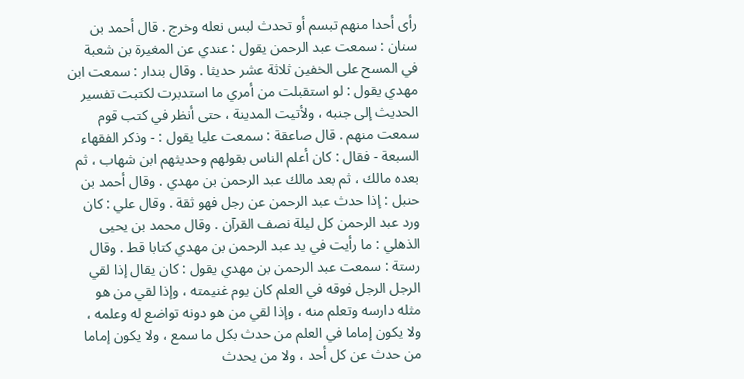رأى أحدا منهم تبسم أو تحدث لبس نعله وخرج . قال أحمد بن سنان : سمعت عبد الرحمن يقول : عندي عن المغيرة بن شعبة في المسح على الخفين ثلاثة عشر حديثا . وقال بندار : سمعت ابن مهدي يقول : لو استقبلت من أمري ما استدبرت لكتبت تفسير الحديث إلى جنبه ، ولأتيت المدينة ، حتى أنظر في كتب قوم سمعت منهم . قال صاعقة : سمعت عليا يقول : - وذكر الفقهاء السبعة - فقال : كان أعلم الناس بقولهم وحديثهم ابن شهاب ، ثم بعده مالك ، ثم بعد مالك عبد الرحمن بن مهدي . وقال أحمد بن حنبل : إذا حدث عبد الرحمن عن رجل فهو ثقة . وقال علي : كان ورد عبد الرحمن كل ليلة نصف القرآن . وقال محمد بن يحيى الذهلي : ما رأيت في يد عبد الرحمن بن مهدي كتابا قط . وقال رستة : سمعت عبد الرحمن بن مهدي يقول : كان يقال إذا لقي الرجل الرجل فوقه في العلم كان يوم غنيمته ، وإذا لقي من هو مثله دارسه وتعلم منه ، وإذا لقي من هو دونه تواضع له وعلمه ، ولا يكون إماما في العلم من حدث بكل ما سمع ، ولا يكون إماما من حدث عن كل أحد ، ولا من يحدث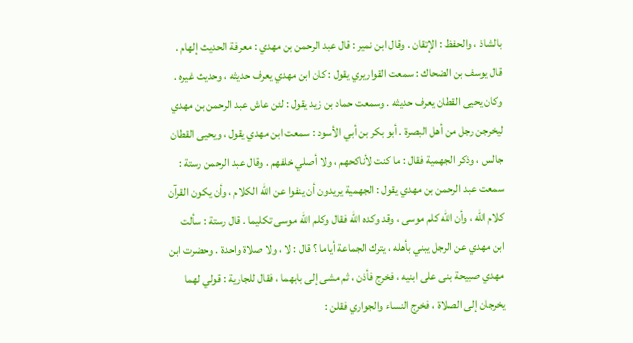بالشاذ ، والحفظ : الإتقان . وقال ابن نمير : قال عبد الرحمن بن مهدي : معرفة الحديث إلهام . قال يوسف بن الضحاك : سمعت القواريري يقول : كان ابن مهدي يعرف حديثه ، وحديث غيره . وكان يحيى القطان يعرف حديثه . وسمعت حماد بن زيد يقول : لئن عاش عبد الرحمن بن مهدي ليخرجن رجل من أهل البصرة . أبو بكر بن أبي الأسود : سمعت ابن مهدي يقول ، ويحيى القطان جالس ، وذكر الجهمية فقال : ما كنت لأناكحهم ، ولا أصلي خلفهم . وقال عبد الرحمن رستة : سمعت عبد الرحمن بن مهدي يقول : الجهمية يريدون أن ينفوا عن الله الكلام ، وأن يكون القرآن كلام الله ، وأن الله كلم موسى ، وقد وكده الله فقال وكلم الله موسى تكليما . قال رستة : سألت ابن مهدي عن الرجل يبني بأهله ، يترك الجماعة أياما ؟ قال : لا ، ولا صلاة واحدة . وحضرت ابن مهدي صبيحة بنى على ابنيه ، فخرج فأذن ، ثم مشى إلى بابهما ، فقال للجارية : قولي لهما يخرجان إلى الصلاة ، فخرج النساء والجواري فقلن :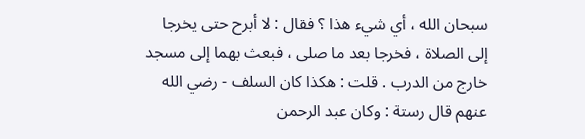سبحان الله ، أي شيء هذا ؟ فقال : لا أبرح حتى يخرجا إلى الصلاة ، فخرجا بعد ما صلى ، فبعث بهما إلى مسجد خارج من الدرب . قلت : هكذا كان السلف - رضي الله عنهم قال رستة : وكان عبد الرحمن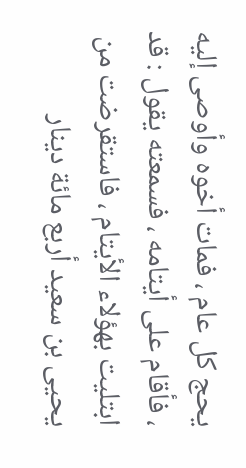يحج كل عام ، فمات أخوه وأوصى إليه ، فأقام على أيتامه ، فسمعته يقول : قد ابتليت بهؤلاء الأيتام ، فاستقرضت من يحيى بن سعيد أربع مائة دينار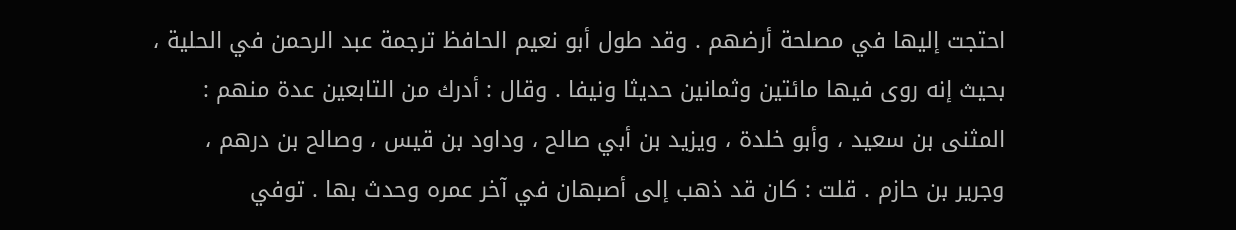احتجت إليها في مصلحة أرضهم . وقد طول أبو نعيم الحافظ ترجمة عبد الرحمن في الحلية ، بحيث إنه روى فيها مائتين وثمانين حديثا ونيفا . وقال : أدرك من التابعين عدة منهم : المثنى بن سعيد ، وأبو خلدة ، ويزيد بن أبي صالح ، وداود بن قيس ، وصالح بن درهم ، وجرير بن حازم . قلت : كان قد ذهب إلى أصبهان في آخر عمره وحدث بها . توفي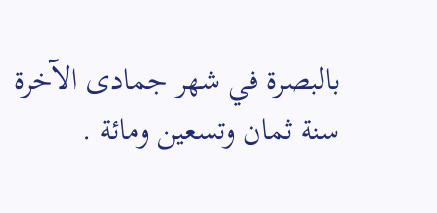بالبصرة في شهر جمادى الآخرة سنة ثمان وتسعين ومائة .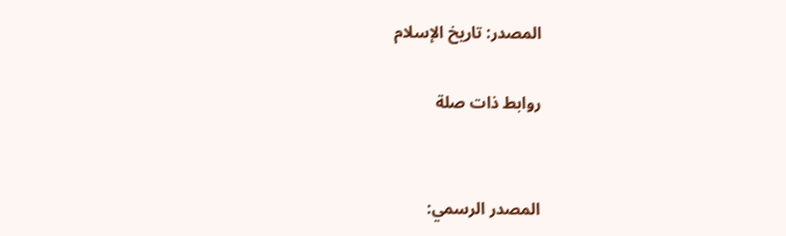المصدر: تاريخ الإسلام

روابط ذات صلة


المصدر الرسمي: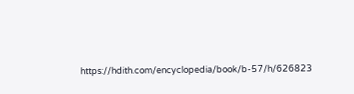https://hdith.com/encyclopedia/book/b-57/h/626823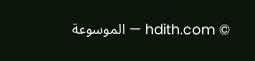© hdith.com — الموسوعة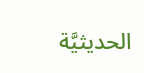الحديثيَّة